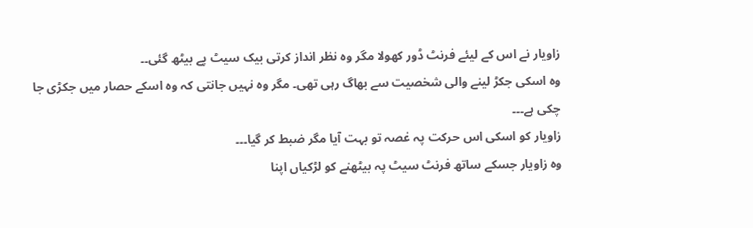زاویار نے اس کے لیئے فرنٹ ڈور کھولا مگر وہ نظر انداز کرتی بیک سیٹ پے بیٹھ گئی۔۔
وہ اسکی جکڑ لینے والی شخصیت سے بھاگ رہی تھی۔ مگر وہ نہیں جانتی کہ وہ اسکے حصار میں جکڑی جا چکی ہے۔۔۔
زاویار کو اسکی اس حرکت پہ غصہ تو بہت آیا مگر ضبط کر گیا۔۔۔
وہ زاویار جسکے ساتھ فرنٹ سیٹ پہ بیٹھنے کو لڑکیاں اپنا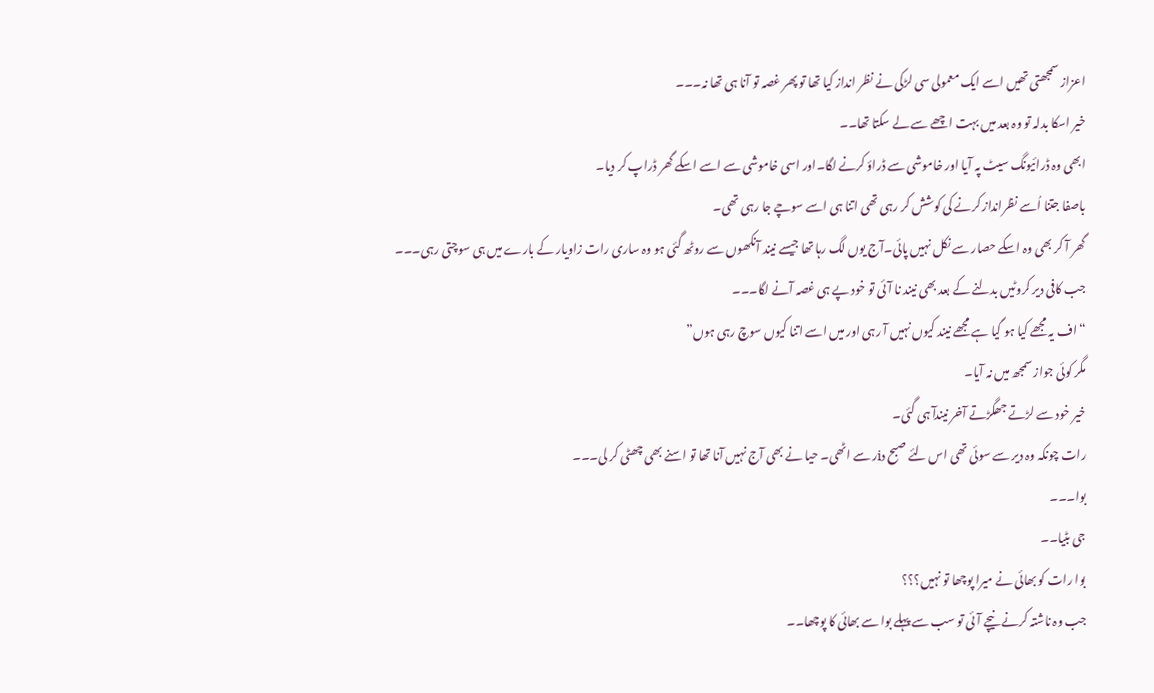اعزاز سمجھتی تھیں اسے ایک معمولی سی لڑکی نے نظر انداز کیا تھا تو پھر غصہ تو آنا ہی تھا نہ۔۔۔
خیر اسکا بدلہ تو وہ بعد میں بہت اچھے سے لے سکتا تھا۔۔
ابھی وہ ڈرائیونگ سیٹ پہ آیا اور خاموشی سے ڈراؤ کرنے لگا۔اور اسی خاموشی سے اسے اسکے گھر ڈراپ کر دیا۔
باصفا جتنا اُسے نظرانداز کرنے کی کوشش کر رہی تھی اتنا ہی اسے سوچے جا رہی تھی۔
گھر آ کر بھی وہ اسکے حصار سے نکل نہیں پائی۔آج یوں لگ رہا تھا جیسے نیند آنکھوں سے روٹھ گئی ہو وہ ساری رات زاویار کے بارے میں ہی سوچتی رہی۔۔۔
جب کافی دیر کروٹیں بدلنے کے بعد بھی نیند نا آئی تو خود پے ہی غصہ آنے لگا۔۔۔
“اف یہ مجھے کیا ہو گیا ہے مجھے نیند کیوں نہیں آ رہی اور میں اسے اتنا کیوں سوچ رہی ہوں”
مگر کوئی جواز سمجھ میں نہ آیا۔
خیر خود سے لڑتے جھگڑتے آخر نیندآ ہی گئی۔
رات چونکہ وہ دیر سے سوئی تھی اس لئے صبح دiر سے اٹھی۔ حیا نے بھی آج نہیں آنا تھا تو اسنے بھی چھٹی کر لی۔۔۔
بوا۔۔۔
جی بٹیا۔۔
بوا رات کو بھائی نے میرا پوچھا تو نہیں؟؟؟
جب وہ ناشتہ کرنے نیچے آئی تو سب سے پہلے بوا سے بھائی کا پوچھا۔۔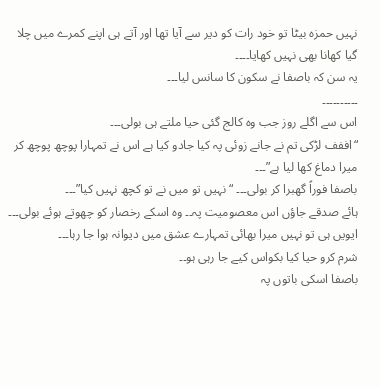نہیں حمزہ بیٹا تو خود رات کو دیر سے آیا تھا اور آتے ہی اپنے کمرے میں چلا گیا کھانا بھی نہیں کھایا۔۔۔۔
یہ سن کہ باصفا نے سکون کا سانس لیا۔۔۔
۔۔۔۔۔۔۔۔۔۔
اس سے اگلے روز جب وہ کالج گئی حیا ملتے ہی بولی۔۔۔
“اففف لڑکی تم نے جانے زوئی پہ کیا جادو کیا ہے اس نے تمہارا پوچھ پوچھ کر میرا دماغ کھا لیا ہے”۔۔۔
باصفا فوراً گھبرا کر بولی۔۔۔ “نہیں تو میں نے تو کچھ نہیں کیا”۔۔۔
ہائے صدقے جاؤں اس معصومیت پہ۔۔ وہ اسکے رخصار کو چھوتے ہوئے بولی۔۔۔
ایویں ہی تو نہیں میرا بھائی تمہارے عشق میں دیوانہ ہوا جا رہا۔۔۔
شرم کرو حیا کیا بکواس کیے جا رہی ہو۔۔
باصفا اسکی باتوں پہ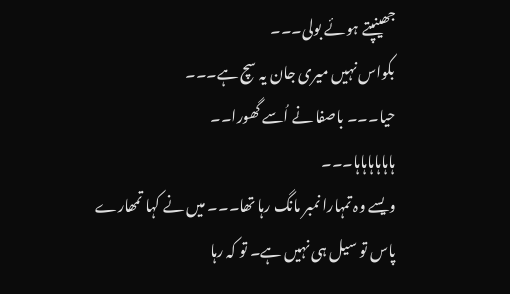جھینپتے ہوئے بولی۔۔۔
بکواس نہیں میری جان یہ سچ ہے۔۔۔
حیا۔۔۔ باصفا نے اُسے گھورا۔۔
ہاہاہاہاہاہا۔۔۔
ویسے وہ تمہارا نمبر مانگ رہا تھا۔۔۔ میں نے کہا تمھارے پاس تو سیل ہی نہیں ہے۔ تو کہ رہا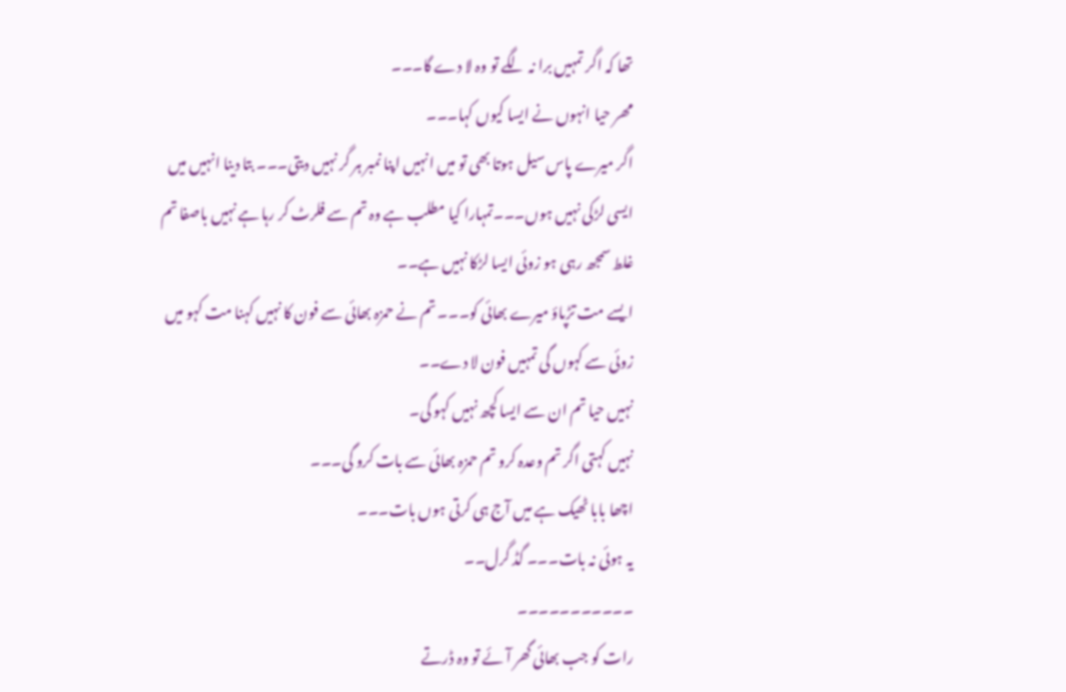تھا کہ اگر تمہیں برا نہ لگے تو وہ لا دے گا۔۔۔
مھر حیا انہوں نے ایسا کیوں کہا۔۔۔
اگر میرے پاس سیل ہوتا بھی تو میں انہیں اپنا نمبر ہر گر نہیں دیتی۔۔۔ بتا دینا انہیں میں ایسی لڑکی نہیں ہوں۔۔۔تمہارا کیا مطلب ہے وہ تم سے فلرٹ کر رہا ہے نہیں باصفا تم غلط سمجھ رہی ہو زوئی ایسا لڑکا نہیں ہے۔۔
ایسے مت تڑپاؤ میرے بھائی کو۔۔۔ تم نے حمزہ بھائی سے فون کا نہیں کہنا مت کہو میں زوئی سے کہوں گی تمہیں فون لا دے۔۔
نہیں حیا تم ان سے ایسا کچھ نہیں کہو گی۔
نہیں کہتی اگر تم وعدہ کرو تم حمزہ بھائی سے بات کرو گی۔۔۔
اچھا بابا ٹھیک ہے میں آج ہی کرتی ہوں بات۔۔۔
یہ ہوئی نہ بات۔۔۔ گڈ گرل۔۔
۔۔۔۔۔۔۔۔۔۔۔
رات کو جب بھائی گھر آئے تو وہ ڈرتے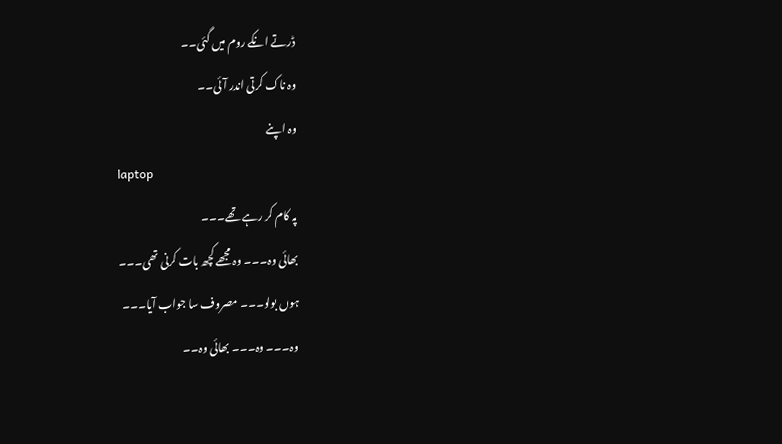ڈرتے انکے روم میں گئی۔۔
وہ ناک کرتی اندر آئی۔۔
وہ اپنے
laptop
پہ کام کر رہے تھے۔۔۔
بھائی وہ۔۔۔ وہ مجھے کچھ بات کرنی تھی۔۔۔
ہوں بولو۔۔۔ مصروف سا جواب آیا۔۔۔
وہ۔۔۔ وہ۔۔۔ بھائی وہ۔۔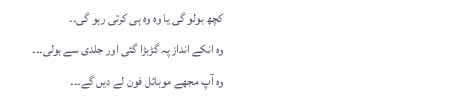کچھ بولو گی یا وہ وہ ہی کرتی رہو گی۔۔
وہ انکے انداز پہ گڑبڑا گئی اور جلدی سے بولی۔۔۔
وہ آپ مجھے موبائل فون لے دیں گے۔۔۔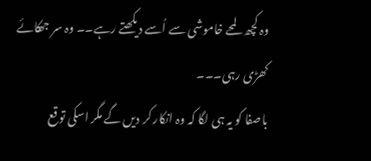وہ کچھ لمحے خاموشی سے اُسے دیکھتے رہے۔۔ وہ سر جھکائے کھڑی رہی۔۔۔
باصفا کو یہ ہی لگا کہ وہ انکار کر دیں گے مگر اسکی توقع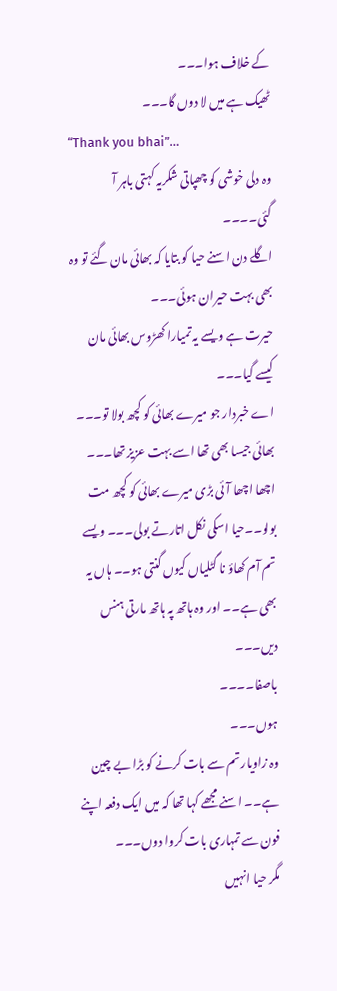کے خلاف ہوا۔۔۔
ٹھیک ہے میں لا دوں گا۔۔۔
“Thank you bhai”…
وہ دلی خوشی کو چھپاتی شکریہ کہتی باہر آ گئی۔۔۔۔
اگلے دن اسنے حیا کو بتایا کہ بھائی مان گئے تو وہ بھی بہت حیران ہوئی۔۔۔
حیرت ہے ویسے یہ تمیارا کھڑوس بھائی مان کیسے گیا۔۔۔
اے خبردار جو میرے بھائی کو کچھ بولا تو۔۔۔ بھائی جیسا بھی تھا اسے بہت عزیز تھا۔۔۔
اچھا اچھا آئی بڑی میرے بھائی کو کچھ مت بولو۔۔حیا اسکی نکل اتارتے بولی۔۔۔ ویسے تم آم کھاؤ نا گٹلیاں کیوں گنتی ہو۔۔ ہاں یہ بھی ہے۔۔ اور وہ ہاتھ پہ ہاتھ مارتی ہنس دیں۔۔۔
باصفا۔۔۔۔
ہوں۔۔۔
وہ زاویار تم سے بات کرنے کو بڑا بے چین ہے۔۔ اسنے مجھے کہا تھا کہ میں ایک دفعہ اپنے فون سے تمہاری بات کروا دوں۔۔۔
مگر حیا انہیں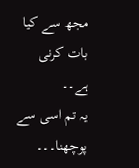مجھ سے کیا بات کرنی ہے۔۔
یہ تم اسی سے پوچھنا۔۔۔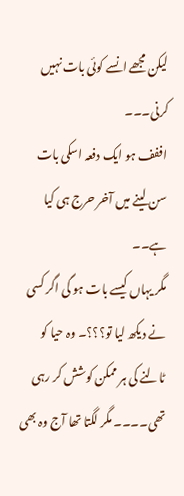لیکن مجھے انسے کوئی بات نہیں کرنی۔۔۔
اففف ہو ایک دفعہ اسکی بات سن لینے میں آخر حرج ہی کیا ہے۔۔
مگر یہاں کیسے بات ہو گی اگر کسی نے دیکھ لیا تو؟؟؟۔ وہ حیا کو ٹالنے کی ہر ممکن کوشش کر رہی تھی۔۔۔۔ مگر لگتا تھا آج وہ بھی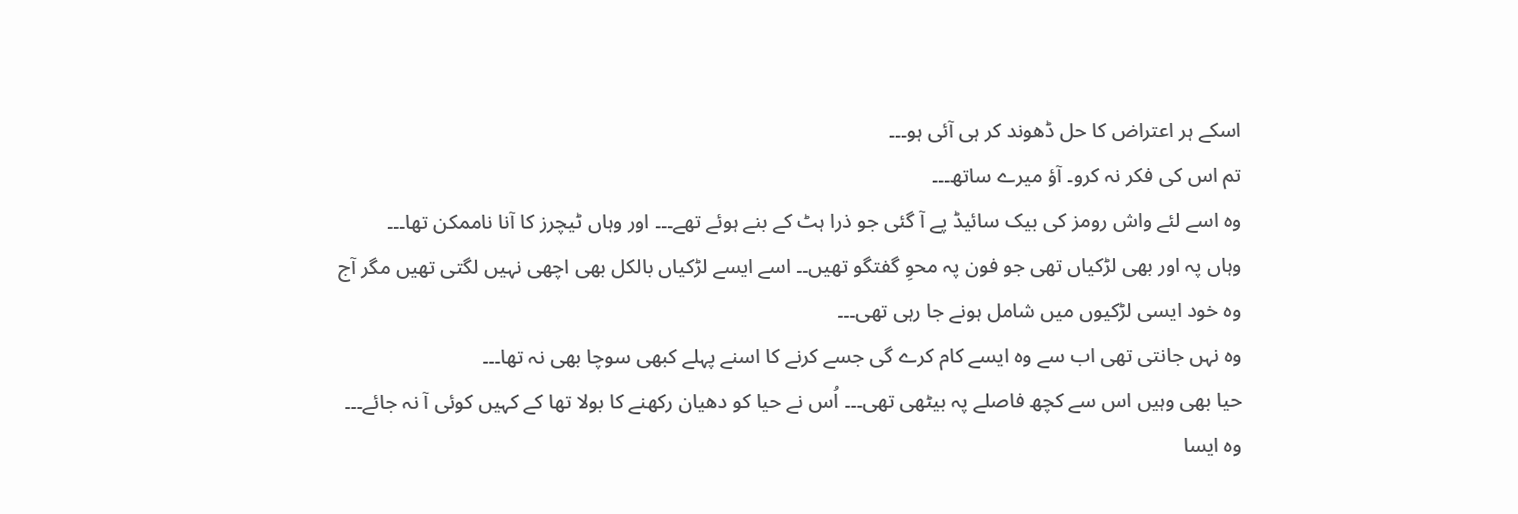اسکے ہر اعتراض کا حل ڈھوند کر ہی آئی ہو۔۔۔
تم اس کی فکر نہ کرو۔ آؤ میرے ساتھ۔۔۔
وہ اسے لئے واش رومز کی بیک سائیڈ پے آ گئی جو ذرا ہٹ کے بنے ہوئے تھے۔۔۔ اور وہاں ٹیچرز کا آنا ناممکن تھا۔۔۔
وہاں پہ اور بھی لڑکیاں تھی جو فون پہ محوِ گفتگو تھیں۔۔ اسے ایسے لڑکیاں بالکل بھی اچھی نہیں لگتی تھیں مگر آج وہ خود ایسی لڑکیوں میں شامل ہونے جا رہی تھی۔۔۔
وہ نہں جانتی تھی اب سے وہ ایسے کام کرے گی جسے کرنے کا اسنے پہلے کبھی سوچا بھی نہ تھا۔۔۔
حیا بھی وہیں اس سے کچھ فاصلے پہ بیٹھی تھی۔۔۔ اُس نے حیا کو دھیان رکھنے کا بولا تھا کے کہیں کوئی آ نہ جائے۔۔۔
وہ ایسا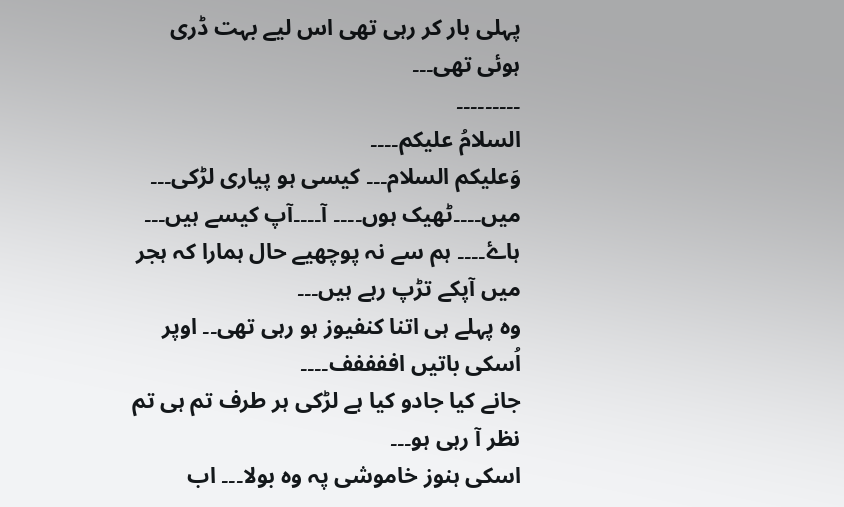پہلی بار کر رہی تھی اس لیے بہت ڈری ہوئی تھی۔۔۔
۔۔۔۔۔۔۔۔۔
السلامُ علیکم۔۔۔۔
وَعلیکم السلام۔۔۔ کیسی ہو پیاری لڑکی۔۔۔
میں۔۔۔۔ٹھیک ہوں۔۔۔۔ آ۔۔۔۔آپ کیسے ہیں۔۔۔
ہاۓ۔۔۔۔ ہم سے نہ پوچھیے حال ہمارا کہ ہجر میں آپکے تڑپ رہے ہیں۔۔۔
وہ پہلے ہی اتنا کنفیوز ہو رہی تھی۔۔ اوپر اُسکی باتیں اففففف۔۔۔۔
جانے کیا جادو کیا ہے لڑکی ہر طرف تم ہی تم نظر آ رہی ہو۔۔۔
اسکی ہنوز خاموشی پہ وہ بولا۔۔۔ اب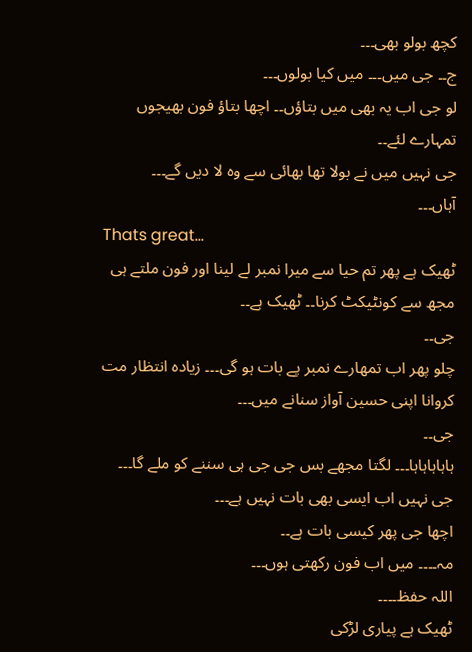کچھ بولو بھی۔۔۔
ج۔۔ جی میں۔۔۔ میں کیا بولوں۔۔۔
لو جی اب یہ بھی میں بتاؤں۔۔ اچھا بتاؤ فون بھیجوں تمہارے لئے۔۔
جی نہیں میں نے بولا تھا بھائی سے وہ لا دیں گے۔۔۔
آہاں۔۔۔
Thats great…
ٹھیک ہے پھر تم حیا سے میرا نمبر لے لینا اور فون ملتے ہی مجھ سے کونٹیکٹ کرنا۔۔ ٹھیک ہے۔۔
جی۔۔
چلو پھر اب تمھارے نمبر پے بات ہو گی۔۔۔ زیادہ انتظار مت کروانا اپنی حسین آواز سنانے میں۔۔۔
جی۔۔
ہاہاہاہاہا۔۔۔ لگتا مجھے بس جی جی ہی سننے کو ملے گا۔۔۔
جی نہیں اب ایسی بھی بات نہیں ہے۔۔۔
اچھا جی پھر کیسی بات ہے۔۔
مہ۔۔۔۔ میں اب فون رکھتی ہوں۔۔۔
اللہ حفظ۔۔۔۔
ٹھیک ہے پیاری لڑکی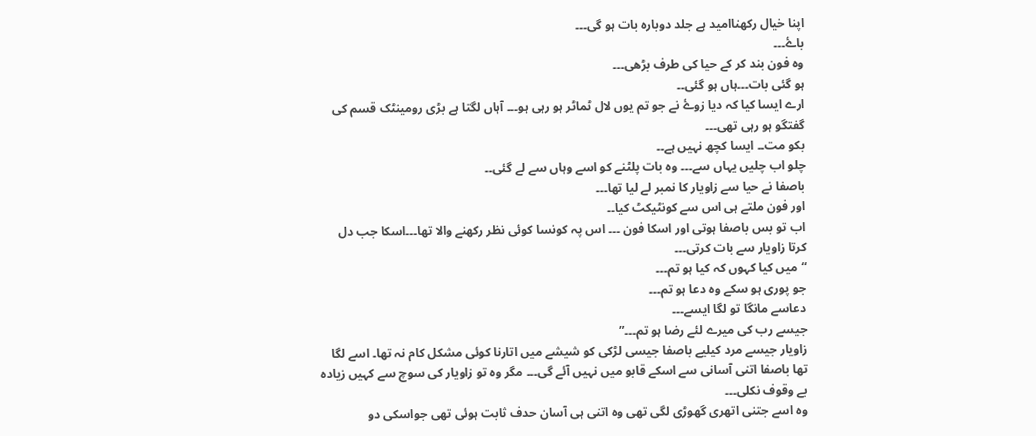اپنا خیال رکھناامید ہے جلد دوبارہ بات ہو گی۔۔۔
باۓ۔۔۔
وہ فون بند کر کے حیا کی طرف بڑھی۔۔۔
ہو گئی بات۔۔۔ہاں ہو گئی۔۔
ارے ایسا کیا کہ دیا زوۓ نے جو تم یوں لال ٹماٹر ہو رہی ہو۔۔۔ آہاں لگتا ہے بڑی رومینٹک قسم کی گفتگو ہو رہی تھی۔۔۔
بکو مت۔۔ ایسا کچھ نہیں ہے۔۔
چلو اب چلیں یہاں سے۔۔۔ وہ بات پلٹنے کو اسے وہاں سے لے گئی۔۔
باصفا نے حیا سے زاویار کا نمبر لے لیا تھا۔۔۔
اور فون ملتے ہی اس سے کونٹیکٹ کیا۔۔
اب تو بس باصفا ہوتی اور اسکا فون ۔۔۔ اس پہ کونسا کوئی نظر رکھنے والا تھا۔۔۔اسکا جب دل کرتا زاویار سے بات کرتی۔۔۔
“میں کیا کہوں کہ کیا ہو تم۔۔۔
جو پوری ہو سکے وہ دعا ہو تم۔۔۔
دعاسے مانگا تو لگا ایسے۔۔۔
جیسے رب کی میرے لئے رضا ہو تم۔۔۔”
زاویار جیسے مرد کیلیے باصفا جیسی لڑکی کو شیشے میں اتارنا کوئی مشکل کام نہ تھا۔ اسے لگا تھا باصفا اتنی آسانی سے اسکے قابو میں نہیں آئے گی۔۔۔ مگر وہ تو زاویار کی سوچ سے کہیں زیادہ بے وقوف نکلی۔۔۔
وہ اسے جتنی اتھری گھوڑی لگی تھی وہ اتنی ہی آسان حدف ثابت ہوئی تھی جواسکی دو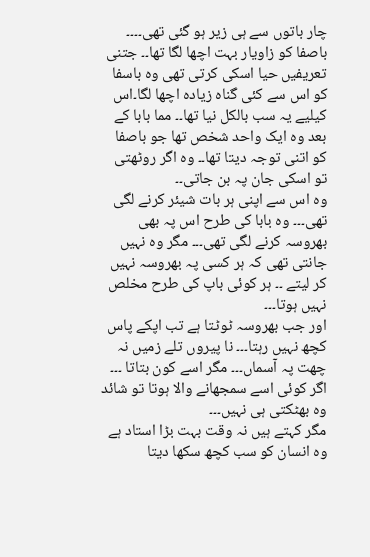چار باتوں سے ہی زیر ہو گئی تھی۔۔۔۔
باصفا کو زاویار بہت اچھا لگا تھا۔۔ جتنی تعریفیں حیا اسکی کرتی تھی وہ باسفا کو اس سے کئی گناہ زیادہ اچھا لگا۔اس کیلیے یہ سب بالکل نیا تھا۔۔ مما بابا کے بعد وہ ایک واحد شخص تھا جو باصفا کو اتنی توجہ دیتا تھا۔۔ وہ اگر روٹھتی تو اسکی جان پہ بن جاتی۔۔
وہ اس سے اپنی ہر بات شیئر کرنے لگی تھی۔۔۔ وہ بابا کی طرح اس پہ بھی بھروسہ کرنے لگی تھی۔۔۔ مگر وہ نہیں جانتی تھی کہ ہر کسی پہ بھروسہ نہیں کر لیتے ۔۔ ہر کوئی باپ کی طرح مخلص نہیں ہوتا۔۔۔
اور جب بھروسہ ٹوٹتا ہے تب اپکے پاس کچھ نہیں رہتا۔۔۔ نا پیروں تلے زمیں نہ چھت پہ آسماں۔۔۔ مگر اسے کون بتاتا ۔۔۔ اگر کوئی اسے سمجھانے والا ہوتا تو شائد وہ بھٹکتی ہی نہیں۔۔۔
مگر کہتے ہیں نہ وقت بہت بڑا استاد ہے وہ انسان کو سب کچھ سکھا دیتا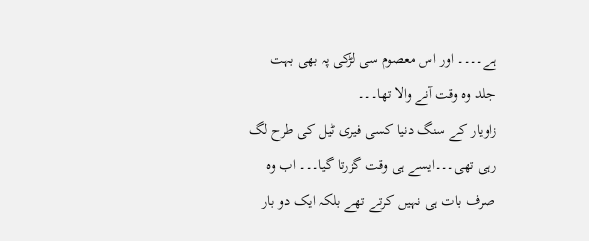ہے۔۔۔۔ اور اس معصوم سی لڑکی پہ بھی بہت جلد وہ وقت آنے والا تھا۔۔۔
زاویار کے سنگ دنیا کسی فیری ٹیل کی طرح لگ رہی تھی۔۔۔ایسے ہی وقت گزرتا گیا۔۔۔ اب وہ صرف بات ہی نہیں کرتے تھے بلکہ ایک دو بار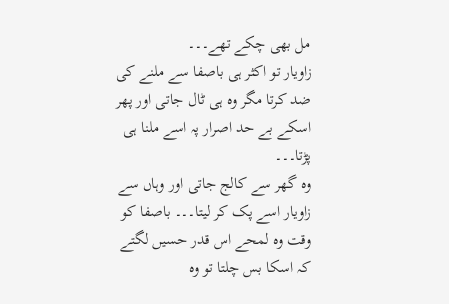مل بھی چکے تھے۔۔۔
زاویار تو اکثر ہی باصفا سے ملنے کی ضد کرتا مگر وہ ہی ٹال جاتی اور پھر اسکے بے حد اصرار پہ اسے ملنا ہی پڑتا۔۔۔
وہ گھر سے کالج جاتی اور وہاں سے زاویار اسے پک کر لیتا۔۔۔ باصفا کو وقت وہ لمحے اس قدر حسیں لگتے کہ اسکا بس چلتا تو وہ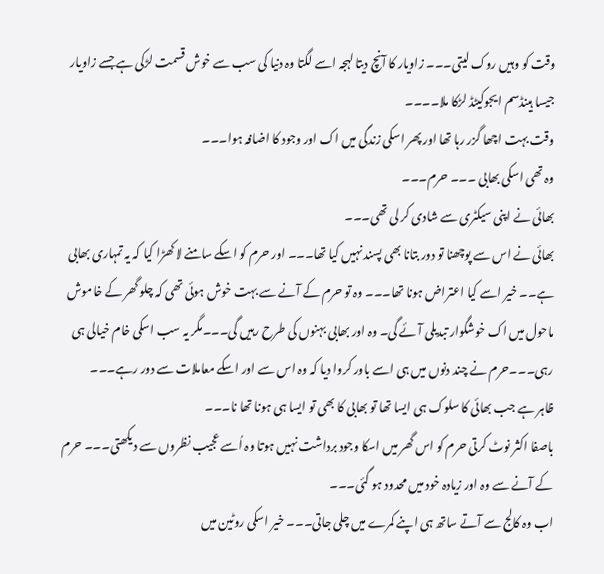وقت کو وہیں روک لیتی۔۔۔ زاویار کا آنچ دیتا لہجہ اسے لگتا وہ دنیا کی سب سے خوش قسمت لڑکی ہے جسے زاویار جیسا ہینڈسم ایجوکیٹڈ لڑکا ملا۔۔۔۔
وقت بہت اچھا گزر رہا تھا اور پھر اسکی زندگی میں اک اور وجود کا اضافہ ہوا۔۔۔
وہ تھی اسکی بھابی ۔۔۔ حرم۔۔۔
بھائی نے اپنی سیکٹری سے شادی کر لی تھی۔۔۔
بھائی نے اس سے پوچھنا تو دور بتانا بھی پسند نہیں کیا تھا۔۔۔ اور حرم کو اسکے سامنے لا کھڑا کیا کہ یہ تمہاری بھابی ہے۔۔ خیر اسے کیا اعتراض ہونا تھا۔۔۔ وہ تو حرم کے آنے سے بہت خوش ہوئی تھی کہ چلو گھر کے خاموش ماحول میں اک خوشگوار تبدیلی آئے گی۔ وہ اور بھابی بہنوں کی طرح رہیں گی۔۔۔مگر یہ سب اسکی خام خیالی ہی رہی۔۔۔حرم نے چند دنوں میں ہی اسے باور کروا دیا کہ وہ اس سے اور اسکے معاملات سے دور رہے۔۔۔
ظاہر ہے جب بھائی کا سلوک ہی ایسا تھا تو بھابی کا بھی تو ایسا ہی ہونا تھا نا۔۔۔
باصفا اکثر نوٹ کرتی حرم کو اس گھر میں اسکا وجود برداشت نہیں ہوتا وہ اُسے عجیب نظروں سے دیکھتی۔۔۔ حرم کے آنے سے وہ اور زیادہ خود میں محدود ہو گئی۔۔۔
اب وہ کالج سے آتے ساتھ ہی اپنے کمرے میں چلی جاتی۔۔۔ خیر اسکی روٹین میں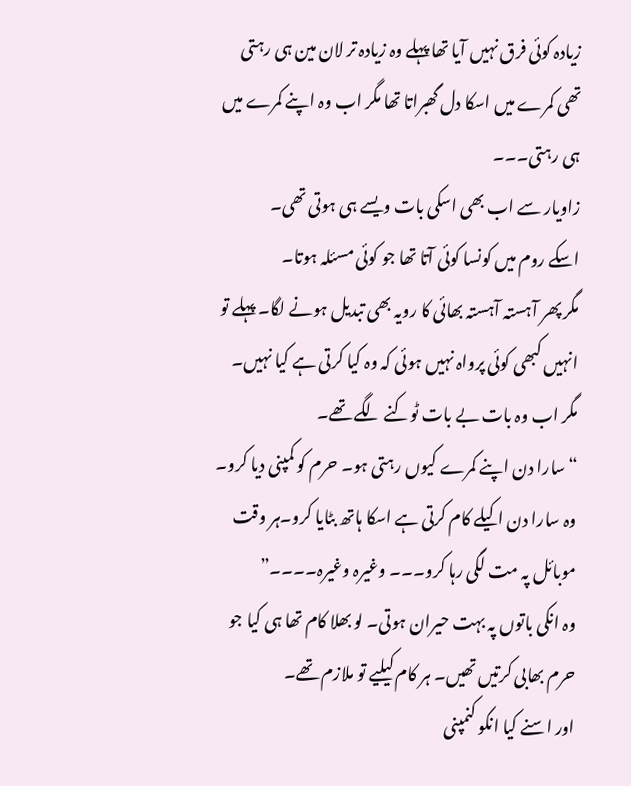زیادہ کوئی فرق نہیں آیا تھا پہلے وہ زیادہ تر لان مین ہی رہتی تھی کمرے میں اسکا دل گھبراتا تھا مگر اب وہ اپنے کمرے میں ہی رہتی۔۔۔
زاویار سے اب بھی اسکی بات ویسے ہی ہوتی تھی۔
اسکے روم میں کونسا کوئی آتا تھا جو کوئی مسئلہ ہوتا۔
مگر پھر آہستہ آہستہ بھائی کا رویہ بھی تبدیل ہونے لگا۔ پہلے تو انہیں کبھی کوئی پرواہ نہیں ہوئی کہ وہ کیا کرتی ہے کیا نہیں۔
مگر اب وہ بات بے بات ٹوکنے لگے تھے۔
“سارا دن اپنے کمرے کیوں رہتی ہو۔ حرم کو کمپنی دیا کرو۔ وہ سارا دن اکیلے کام کرتی ہے اسکا ہاتھ بٹایا کرو۔ہر وقت موبائل پہ مت لگی رہا کرو۔۔۔ وغیرہ وغیرہ۔۔۔۔”
وہ انکی باتوں پہ بہت حیران ہوتی۔ لو بھلا کام تھا ہی کیا جو حرم بھابی کرتیں تھیں۔ ہر کام کیلیے تو ملازم تھے۔
اور اسنے کیا انکو کنمپنی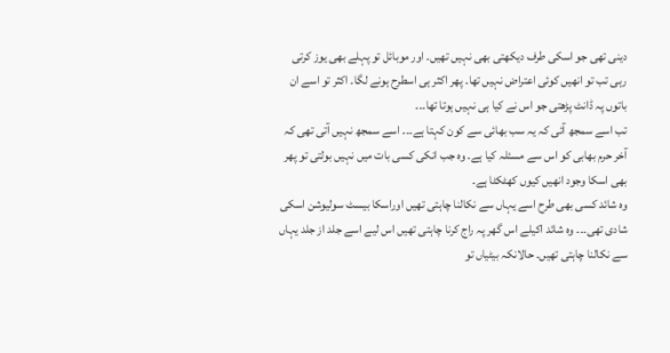دینی تھی جو اسکی طرف دیکھتی بھی نہیں تھیں۔ اور موبائل تو پہلے بھی یوز کرتی رہی تب تو انھیں کوئی اعتراض نہیں تھا۔ پھر اکثر ہی اسطرح ہونے لگا۔ اکثر تو اسے ان باتوں پہ ڈانٹ پڑھتی جو اس نے کیا ہی نہیں ہوتا تھا۔۔۔
تب اسے سمجھ آئی کہ یہ سب بھائی سے کون کہتا ہے۔۔۔ اسے سمجھ نہیں آتی تھی کہ آخر حرم بھابی کو اس سے مسئلہ کیا ہے۔ وہ جب انکی کسی بات میں نہیں بولتی تو پھر بھی اسکا وجود انھیں کیوں کھٹکٹا ہے۔
وہ شائد کسی بھی طرح اسے یہاں سے نکالنا چاہتی تھیں اوراسکا بیسٹ سولیوشن اسکی شادی تھی۔۔۔ وہ شائد اکیلے اس گھر پہ راج کرنا چاہتی تھیں اس لیے اسے جلد از جلد یہاں سے نکالنا چاہتی تھیں۔ حالانکہ بیٹیاں تو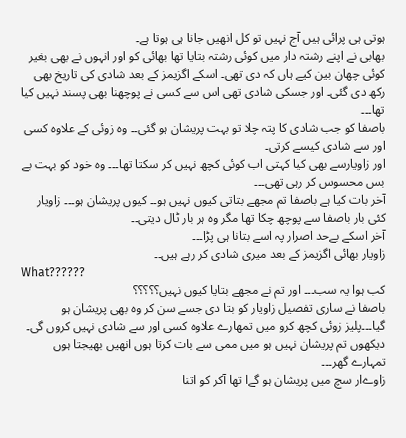ہوتی ہی پرائی ہیں آج نہیں تو کل انھیں جانا ہی ہوتا ہے۔
بھابی نے اپنے رشتہ دار میں کوئی رشتہ بتایا تھا بھائی کو اور انہوں نے بھی بغیر کوئی چھان بین کیے ہاں کہ دی تھی۔ اسکے اگزیمز کے بعد شادی کی تاریخ بھی رکھ دی گئی۔ اور جسکی شادی تھی اس سے کسی نے پوچھنا بھی پسند نہیں کیا تھا۔۔۔
باصفا کو جب شادی کا پتہ چلا تو بہت پریشان ہو گئی۔۔ وہ زوئی کے علاوہ کسی اور سے شادی کیسے کرتی۔
اور زاویارسے بھی کیا کہتی اب کوئی کچھ نہیں کر سکتا تھا۔۔۔ وہ خود کو بہت بے بس محسوس کر رہی تھی۔۔۔
آخر بات کیا ہے باصفا تم مجھے بتاتی کیوں نہیں ہو۔۔ کیوں پریشان ہو۔۔۔ زاویار کئی بار باصفا سے پوچھ چکا تھا مگر وہ ہر بار ٹال دیتی۔۔
آخر اسکے بےحد اصرار پہ اسے بتانا ہی پڑا۔۔۔
زاویار بھائی اگزیمز کے بعد میری شادی کر رہے ہیں۔۔
What??????
کب ہوا یہ سب۔۔۔ اور تم نے مجھے بتایا کیوں نہیں؟؟؟؟؟
باصفا نے ساری تفصیل زاویار کو بتا دی جسے سن کر وہ بھی پریشان ہو گیا۔۔۔پلیز زوئی کچھ کرو میں تمھارے علاوہ کسی اور سے شادی نہیں کروں گی۔
دیکھوں تم پریشان نہیں ہو میں ممی سے بات کرتا ہوں انھیں بھیجتا ہوں تمہارے گھر۔۔۔
زاوےار سچ میں پریشان ہو گےا تھا آکر کو اتنا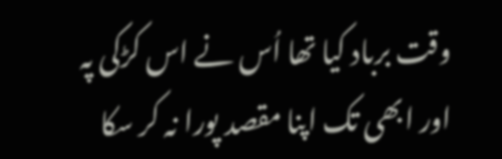وقت برباد کیا تھا اُس نے اس کڑکی پہ اور ابھی تک اپنا مقصد پورا نہ کر سکا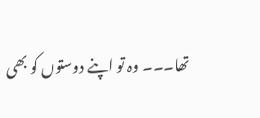تھا۔۔۔ وہ تو اپنے دوستوں کو بھی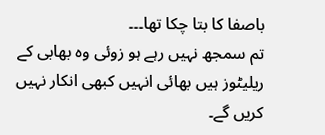باصفا کا بتا چکا تھا۔۔۔
تم سمجھ نہیں رہے ہو زوئی وہ بھابی کے ریلیٹوز ہیں بھائی انہیں کبھی انکار نہیں کریں گے۔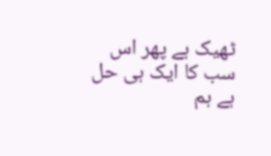ٹھیک ہے پھر اس سب کا ایک ہی حل ہے ہم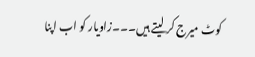کوٹ میرج کر لیتے ہیں۔۔۔زاویار کو اب اپنا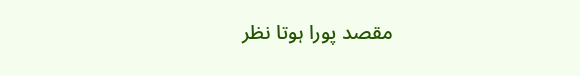مقصد پورا ہوتا نظر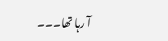آ رہا تھا۔۔۔